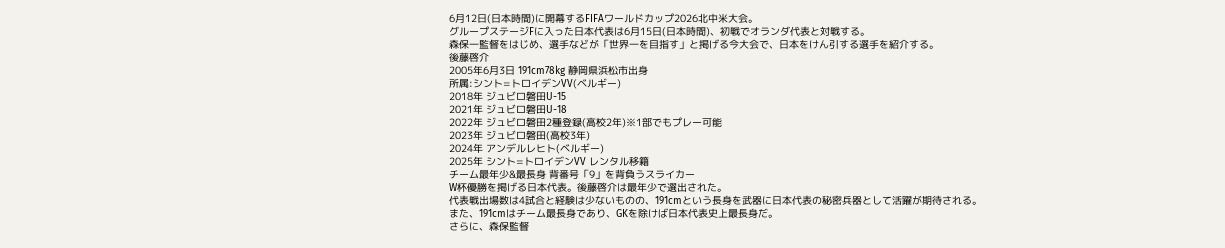6月12日(日本時間)に開幕するFIFAワールドカップ2026北中米大会。
グループステージFに入った日本代表は6月15日(日本時間)、初戦でオランダ代表と対戦する。
森保一監督をはじめ、選手などが「世界一を目指す」と掲げる今大会で、日本をけん引する選手を紹介する。
後藤啓介
2005年6月3日 191cm78kg 静岡県浜松市出身
所属:シント=トロイデンVV(ベルギー)
2018年 ジュビロ磐田U-15
2021年 ジュビロ磐田U-18
2022年 ジュビロ磐田2種登録(高校2年)※1部でもプレー可能
2023年 ジュビロ磐田(高校3年)
2024年 アンデルレヒト(ベルギー)
2025年 シント=トロイデンVV レンタル移籍
チーム最年少&最長身 背番号「9」を背負うスライカー
W杯優勝を掲げる日本代表。後藤啓介は最年少で選出された。
代表戦出場数は4試合と経験は少ないものの、191cmという長身を武器に日本代表の秘密兵器として活躍が期待される。
また、191cmはチーム最長身であり、GKを除けば日本代表史上最長身だ。
さらに、森保監督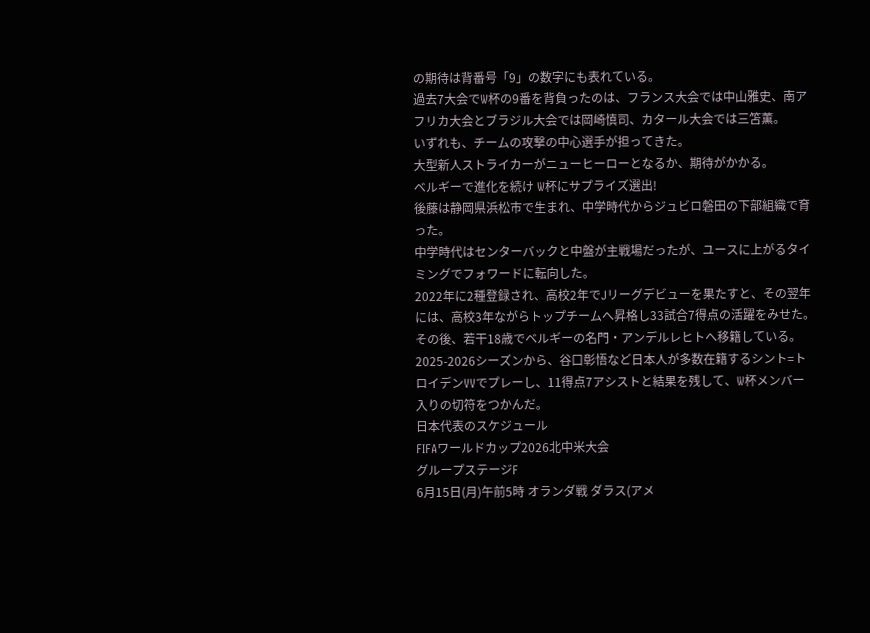の期待は背番号「9」の数字にも表れている。
過去7大会でW杯の9番を背負ったのは、フランス大会では中山雅史、南アフリカ大会とブラジル大会では岡崎慎司、カタール大会では三笘薫。
いずれも、チームの攻撃の中心選手が担ってきた。
大型新人ストライカーがニューヒーローとなるか、期待がかかる。
ベルギーで進化を続け W杯にサプライズ選出!
後藤は静岡県浜松市で生まれ、中学時代からジュビロ磐田の下部組織で育った。
中学時代はセンターバックと中盤が主戦場だったが、ユースに上がるタイミングでフォワードに転向した。
2022年に2種登録され、高校2年でJリーグデビューを果たすと、その翌年には、高校3年ながらトップチームへ昇格し33試合7得点の活躍をみせた。
その後、若干18歳でベルギーの名門・アンデルレヒトへ移籍している。
2025-2026シーズンから、谷口彰悟など日本人が多数在籍するシント=トロイデンVVでプレーし、11得点7アシストと結果を残して、W杯メンバー入りの切符をつかんだ。
日本代表のスケジュール
FIFAワールドカップ2026北中米大会
グループステージF
6月15日(月)午前5時 オランダ戦 ダラス(アメ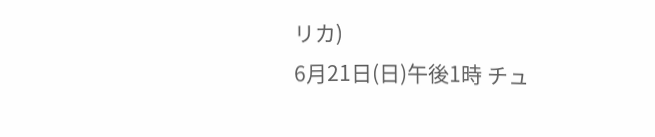リカ)
6月21日(日)午後1時 チュ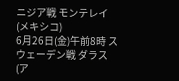ニジア戦 モンテレイ(メキシコ)
6月26日(金)午前8時 スウェーデン戦 ダラス(ア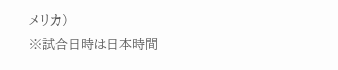メリカ)
※試合日時は日本時間